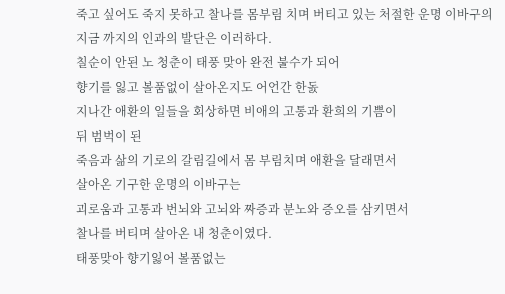죽고 싶어도 죽지 못하고 찰나를 몸부림 치며 버티고 있는 처절한 운명 이바구의
지금 까지의 인과의 발단은 이러하다.
칠순이 안된 노 청춘이 태풍 맞아 완전 불수가 되어
향기를 잃고 볼품없이 살아온지도 어언간 한돐
지나간 애환의 일들을 회상하면 비애의 고통과 환희의 기쁨이
뒤 범벅이 된
죽음과 삶의 기로의 갈림길에서 몸 부림치며 애환을 달래면서
살아온 기구한 운명의 이바구는
괴로움과 고통과 번뇌와 고뇌와 짜증과 분노와 증오를 삼키면서
찰나를 버티며 살아온 내 청춘이였다.
태풍맞아 향기잃어 볼품없는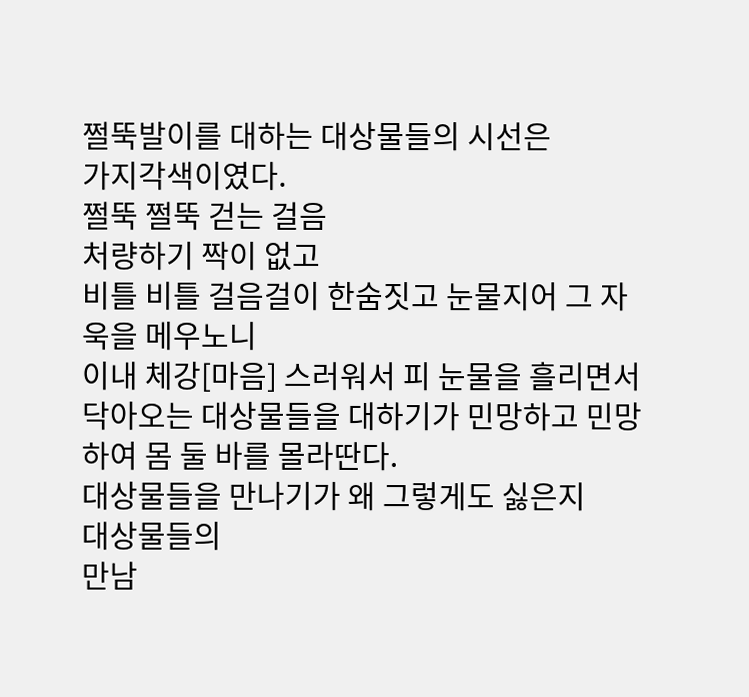쩔뚝발이를 대하는 대상물들의 시선은
가지각색이였다.
쩔뚝 쩔뚝 걷는 걸음
처량하기 짝이 없고
비틀 비틀 걸음걸이 한숨짓고 눈물지어 그 자욱을 메우노니
이내 체강[마음] 스러워서 피 눈물을 흘리면서
닥아오는 대상물들을 대하기가 민망하고 민망하여 몸 둘 바를 몰라딴다.
대상물들을 만나기가 왜 그렇게도 싫은지
대상물들의
만남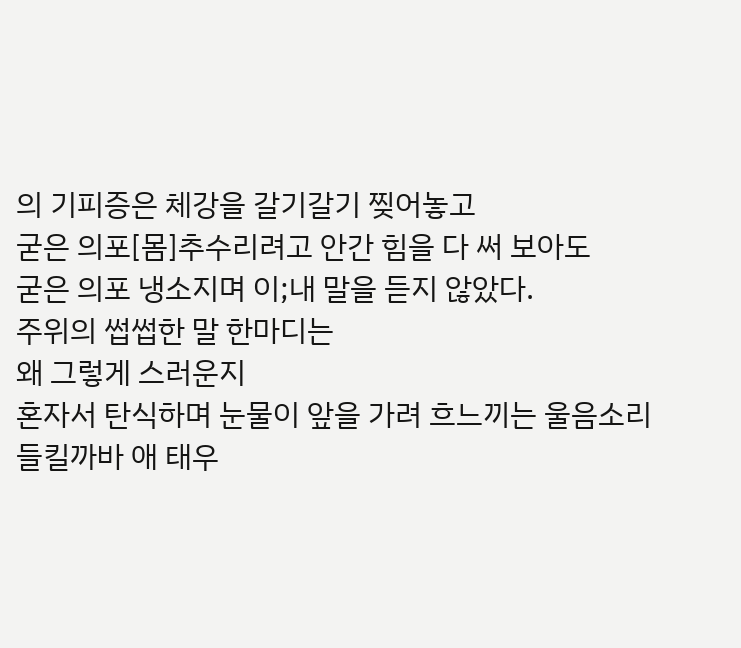의 기피증은 체강을 갈기갈기 찢어놓고
굳은 의포[몸]추수리려고 안간 힘을 다 써 보아도
굳은 의포 냉소지며 이;내 말을 듣지 않았다.
주위의 썹썹한 말 한마디는
왜 그렇게 스러운지
혼자서 탄식하며 눈물이 앞을 가려 흐느끼는 울음소리
들킬까바 애 태우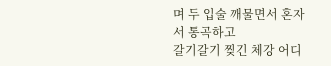며 두 입술 깨물면서 혼자서 통곡하고
갈기갈기 찢긴 체강 어디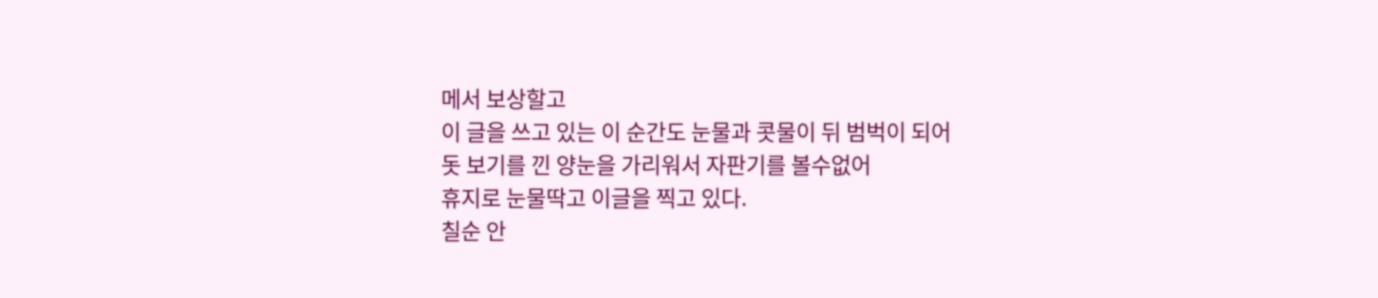메서 보상할고
이 글을 쓰고 있는 이 순간도 눈물과 콧물이 뒤 범벅이 되어
돗 보기를 낀 양눈을 가리워서 자판기를 볼수없어
휴지로 눈물딱고 이글을 찍고 있다.
칠순 안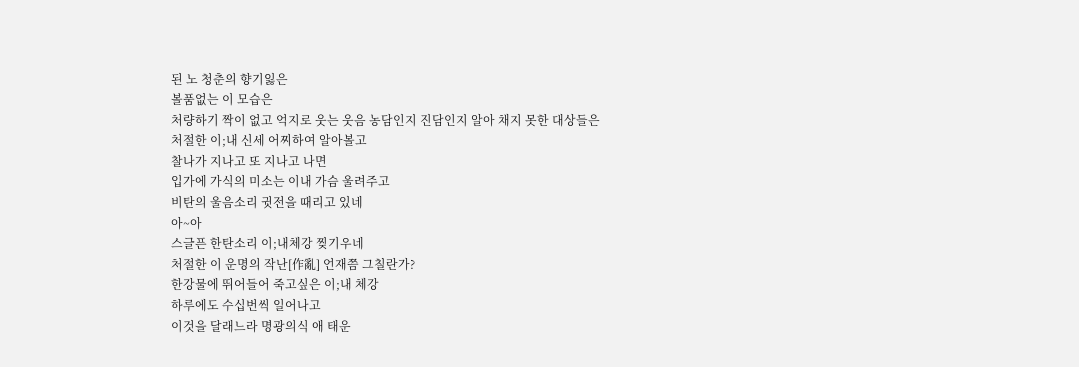된 노 청춘의 향기잃은
볼품없는 이 모습은
처량하기 짝이 없고 억지로 웃는 웃음 농담인지 진담인지 알아 채지 못한 대상들은
처절한 이;내 신세 어찌하여 알아볼고
찰나가 지나고 또 지나고 나면
입가에 가식의 미소는 이내 가슴 울려주고
비탄의 울음소리 귓전을 때리고 있네
아~아
스글픈 한탄소리 이;내체강 찢기우네
처절한 이 운명의 작난[作亂] 언재쯤 그칠란가?
한강물에 뛰어들어 죽고싶은 이;내 체강
하루에도 수십번씩 일어나고
이것을 달래느라 명광의식 애 태운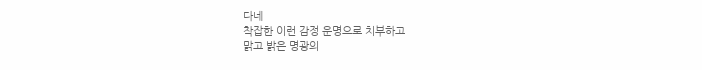다네
착잡한 이런 감정 운명으로 치부하고
맑고 밝은 명광의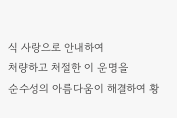식 사랑으로 안내하여
처량하고 처절한 이 운명을
순수성의 아름다움이 해결하여 황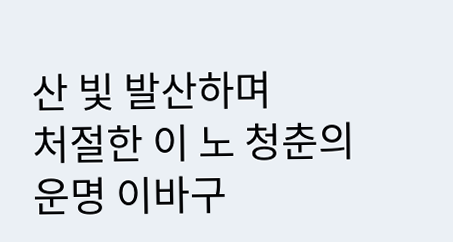산 빛 발산하며
처절한 이 노 청춘의 운명 이바구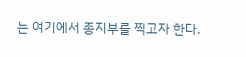는 여기에서 종지부를 찍고자 한다.